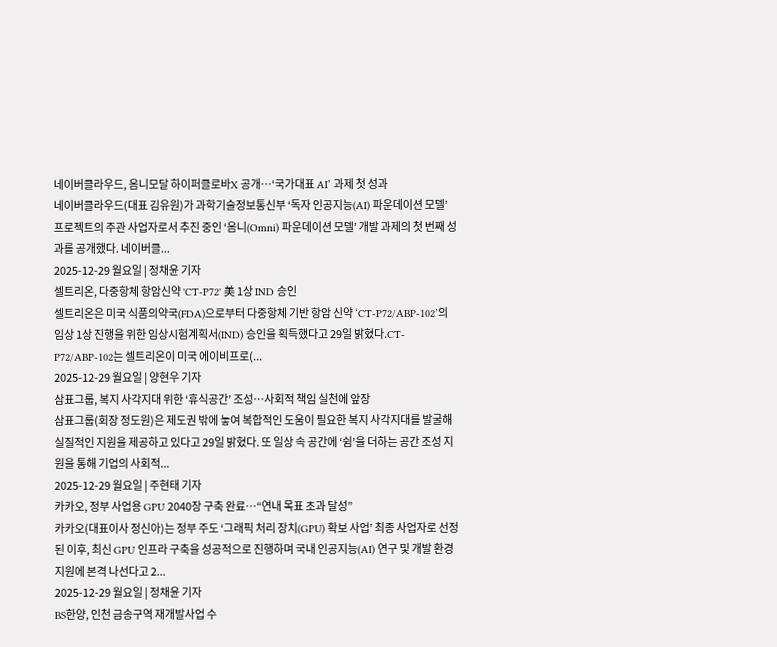네이버클라우드, 옴니모달 하이퍼클로바X 공개…‘국가대표 AI’ 과제 첫 성과
네이버클라우드(대표 김유원)가 과학기술정보통신부 ‘독자 인공지능(AI) 파운데이션 모델’ 프로젝트의 주관 사업자로서 추진 중인 ‘옴니(Omni) 파운데이션 모델’ 개발 과제의 첫 번째 성과를 공개했다. 네이버클...
2025-12-29 월요일 | 정채윤 기자
셀트리온, 다중항체 항암신약 'CT-P72' 美 1상 IND 승인
셀트리온은 미국 식품의약국(FDA)으로부터 다중항체 기반 항암 신약 ‘CT-P72/ABP-102’의 임상 1상 진행을 위한 임상시험계획서(IND) 승인을 획득했다고 29일 밝혔다.CT-P72/ABP-102는 셀트리온이 미국 에이비프로(...
2025-12-29 월요일 | 양현우 기자
삼표그룹, 복지 사각지대 위한 ‘휴식공간’ 조성…사회적 책임 실천에 앞장
삼표그룹(회장 정도원)은 제도권 밖에 놓여 복합적인 도움이 필요한 복지 사각지대를 발굴해 실질적인 지원을 제공하고 있다고 29일 밝혔다. 또 일상 속 공간에 ‘쉼’을 더하는 공간 조성 지원을 통해 기업의 사회적...
2025-12-29 월요일 | 주현태 기자
카카오, 정부 사업용 GPU 2040장 구축 완료…“연내 목표 초과 달성”
카카오(대표이사 정신아)는 정부 주도 ‘그래픽 처리 장치(GPU) 확보 사업’ 최종 사업자로 선정된 이후, 최신 GPU 인프라 구축을 성공적으로 진행하며 국내 인공지능(AI) 연구 및 개발 환경 지원에 본격 나선다고 2...
2025-12-29 월요일 | 정채윤 기자
BS한양, 인천 금송구역 재개발사업 수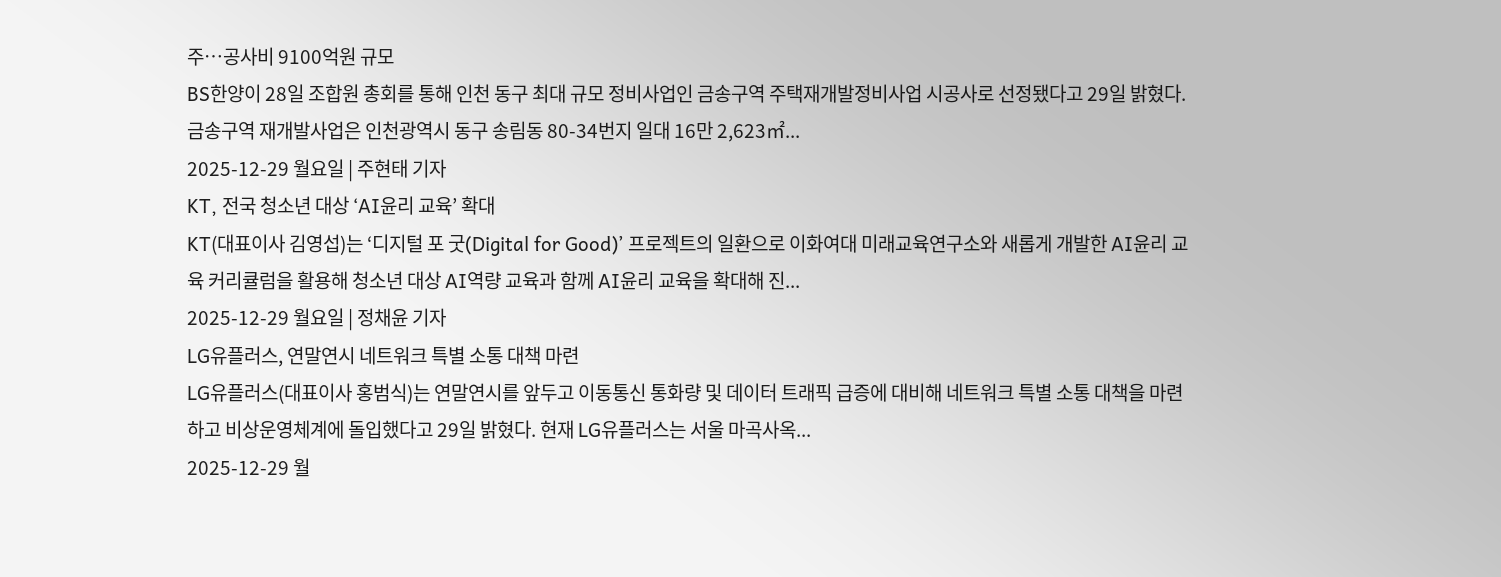주…공사비 9100억원 규모
BS한양이 28일 조합원 총회를 통해 인천 동구 최대 규모 정비사업인 금송구역 주택재개발정비사업 시공사로 선정됐다고 29일 밝혔다. 금송구역 재개발사업은 인천광역시 동구 송림동 80-34번지 일대 16만 2,623㎡...
2025-12-29 월요일 | 주현태 기자
KT, 전국 청소년 대상 ‘AI윤리 교육’ 확대
KT(대표이사 김영섭)는 ‘디지털 포 굿(Digital for Good)’ 프로젝트의 일환으로 이화여대 미래교육연구소와 새롭게 개발한 AI윤리 교육 커리큘럼을 활용해 청소년 대상 AI역량 교육과 함께 AI윤리 교육을 확대해 진...
2025-12-29 월요일 | 정채윤 기자
LG유플러스, 연말연시 네트워크 특별 소통 대책 마련
LG유플러스(대표이사 홍범식)는 연말연시를 앞두고 이동통신 통화량 및 데이터 트래픽 급증에 대비해 네트워크 특별 소통 대책을 마련하고 비상운영체계에 돌입했다고 29일 밝혔다. 현재 LG유플러스는 서울 마곡사옥...
2025-12-29 월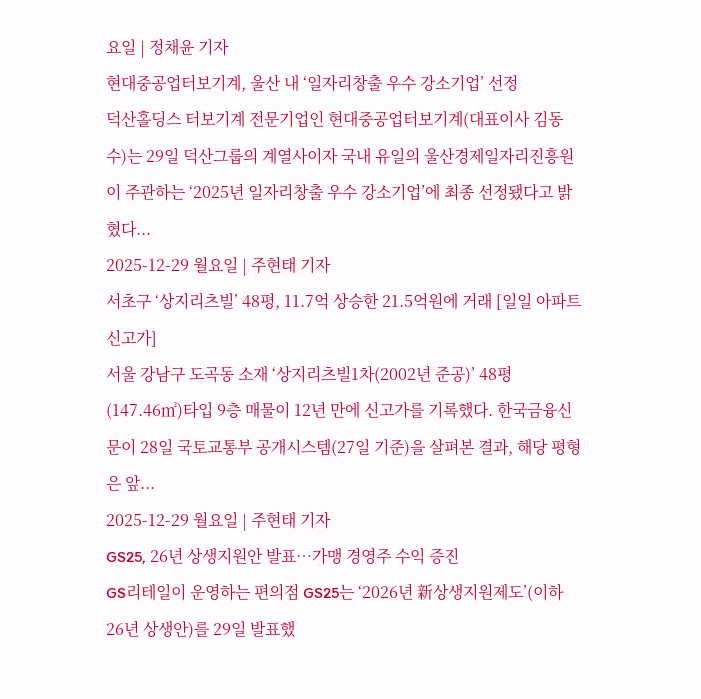요일 | 정채윤 기자
현대중공업터보기계, 울산 내 ‘일자리창출 우수 강소기업’ 선정
덕산홀딩스 터보기계 전문기업인 현대중공업터보기계(대표이사 김동수)는 29일 덕산그룹의 계열사이자 국내 유일의 울산경제일자리진흥원이 주관하는 ‘2025년 일자리창출 우수 강소기업’에 최종 선정됐다고 밝혔다...
2025-12-29 월요일 | 주현태 기자
서초구 ‘상지리츠빌’ 48평, 11.7억 상승한 21.5억원에 거래 [일일 아파트 신고가]
서울 강남구 도곡동 소재 ‘상지리츠빌1차(2002년 준공)’ 48평(147.46㎡)타입 9층 매물이 12년 만에 신고가를 기록했다. 한국금융신문이 28일 국토교통부 공개시스템(27일 기준)을 살펴본 결과, 해당 평형은 앞...
2025-12-29 월요일 | 주현태 기자
GS25, 26년 상생지원안 발표…가맹 경영주 수익 증진
GS리테일이 운영하는 편의점 GS25는 ‘2026년 新상생지원제도’(이하 26년 상생안)를 29일 발표했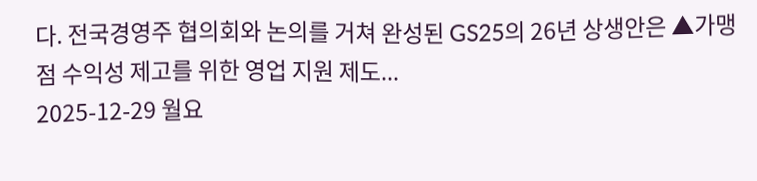다. 전국경영주 협의회와 논의를 거쳐 완성된 GS25의 26년 상생안은 ▲가맹점 수익성 제고를 위한 영업 지원 제도...
2025-12-29 월요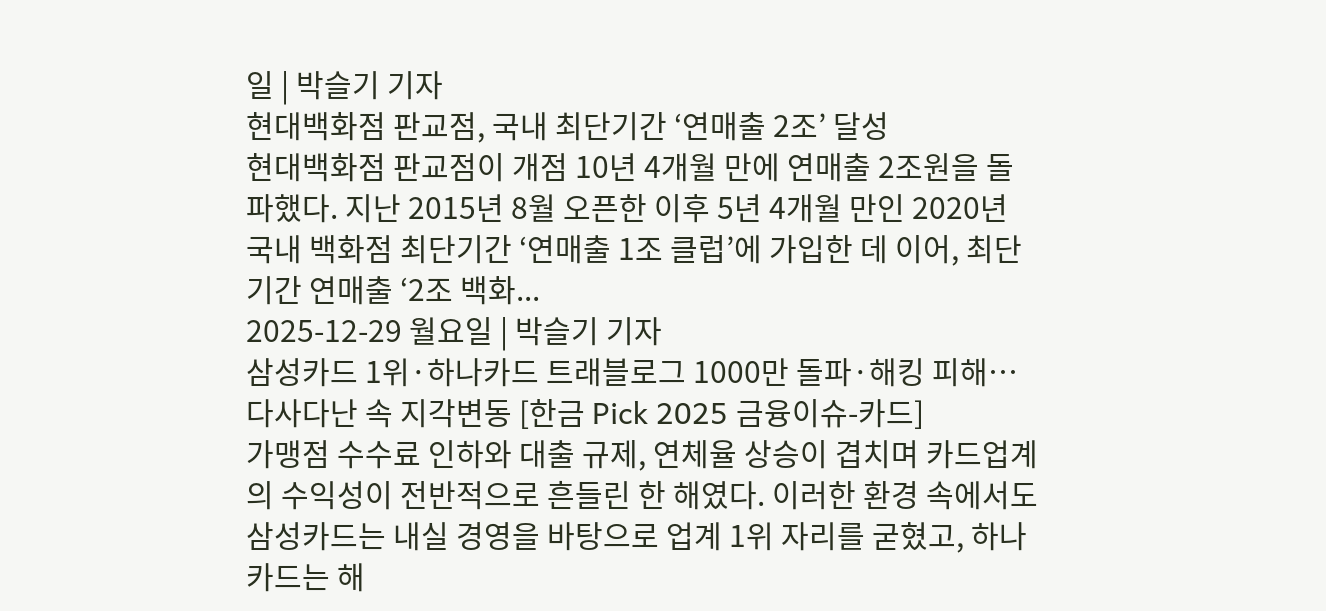일 | 박슬기 기자
현대백화점 판교점, 국내 최단기간 ‘연매출 2조’ 달성
현대백화점 판교점이 개점 10년 4개월 만에 연매출 2조원을 돌파했다. 지난 2015년 8월 오픈한 이후 5년 4개월 만인 2020년 국내 백화점 최단기간 ‘연매출 1조 클럽’에 가입한 데 이어, 최단기간 연매출 ‘2조 백화...
2025-12-29 월요일 | 박슬기 기자
삼성카드 1위·하나카드 트래블로그 1000만 돌파·해킹 피해…다사다난 속 지각변동 [한금 Pick 2025 금융이슈-카드]
가맹점 수수료 인하와 대출 규제, 연체율 상승이 겹치며 카드업계의 수익성이 전반적으로 흔들린 한 해였다. 이러한 환경 속에서도 삼성카드는 내실 경영을 바탕으로 업계 1위 자리를 굳혔고, 하나카드는 해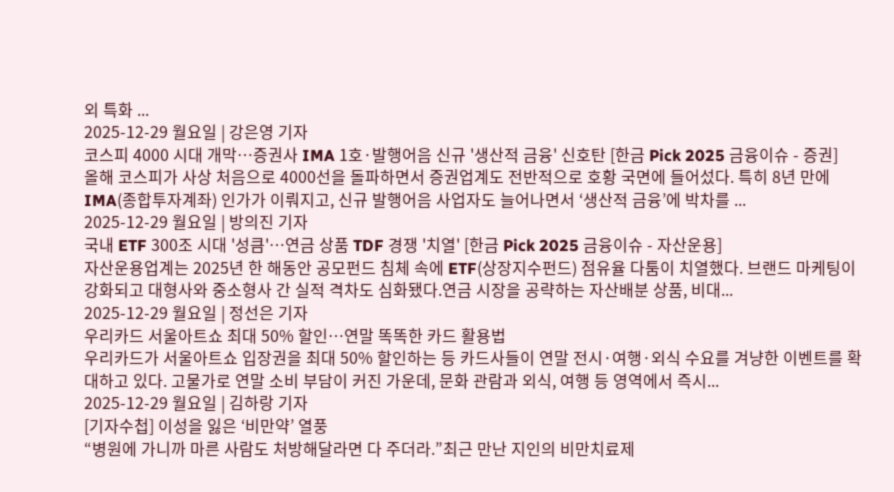외 특화 ...
2025-12-29 월요일 | 강은영 기자
코스피 4000 시대 개막…증권사 IMA 1호·발행어음 신규 '생산적 금융' 신호탄 [한금 Pick 2025 금융이슈 - 증권]
올해 코스피가 사상 처음으로 4000선을 돌파하면서 증권업계도 전반적으로 호황 국면에 들어섰다. 특히 8년 만에 IMA(종합투자계좌) 인가가 이뤄지고, 신규 발행어음 사업자도 늘어나면서 ‘생산적 금융’에 박차를 ...
2025-12-29 월요일 | 방의진 기자
국내 ETF 300조 시대 '성큼'…연금 상품 TDF 경쟁 '치열' [한금 Pick 2025 금융이슈 - 자산운용]
자산운용업계는 2025년 한 해동안 공모펀드 침체 속에 ETF(상장지수펀드) 점유율 다툼이 치열했다. 브랜드 마케팅이 강화되고 대형사와 중소형사 간 실적 격차도 심화됐다.연금 시장을 공략하는 자산배분 상품, 비대...
2025-12-29 월요일 | 정선은 기자
우리카드 서울아트쇼 최대 50% 할인…연말 똑똑한 카드 활용법
우리카드가 서울아트쇼 입장권을 최대 50% 할인하는 등 카드사들이 연말 전시·여행·외식 수요를 겨냥한 이벤트를 확대하고 있다. 고물가로 연말 소비 부담이 커진 가운데, 문화 관람과 외식, 여행 등 영역에서 즉시...
2025-12-29 월요일 | 김하랑 기자
[기자수첩] 이성을 잃은 ‘비만약’ 열풍
“병원에 가니까 마른 사람도 처방해달라면 다 주더라.”최근 만난 지인의 비만치료제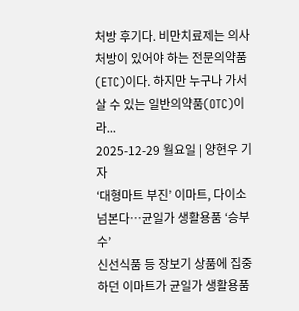처방 후기다. 비만치료제는 의사 처방이 있어야 하는 전문의약품(ETC)이다. 하지만 누구나 가서 살 수 있는 일반의약품(OTC)이라...
2025-12-29 월요일 | 양현우 기자
‘대형마트 부진’ 이마트, 다이소 넘본다…균일가 생활용품 ‘승부수’
신선식품 등 장보기 상품에 집중하던 이마트가 균일가 생활용품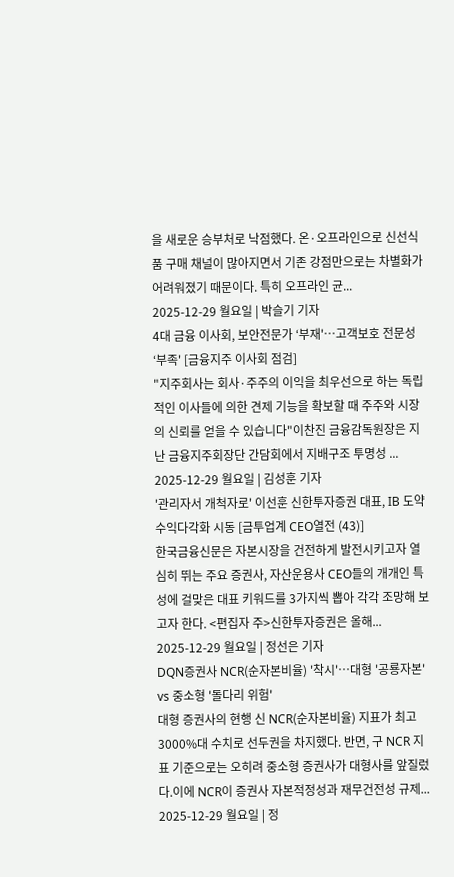을 새로운 승부처로 낙점했다. 온·오프라인으로 신선식품 구매 채널이 많아지면서 기존 강점만으로는 차별화가 어려워졌기 때문이다. 특히 오프라인 균...
2025-12-29 월요일 | 박슬기 기자
4대 금융 이사회, 보안전문가 ‘부재'…고객보호 전문성 ‘부족' [금융지주 이사회 점검]
"지주회사는 회사·주주의 이익을 최우선으로 하는 독립적인 이사들에 의한 견제 기능을 확보할 때 주주와 시장의 신뢰를 얻을 수 있습니다"이찬진 금융감독원장은 지난 금융지주회장단 간담회에서 지배구조 투명성 ...
2025-12-29 월요일 | 김성훈 기자
'관리자서 개척자로' 이선훈 신한투자증권 대표, IB 도약 수익다각화 시동 [금투업계 CEO열전 (43)]
한국금융신문은 자본시장을 건전하게 발전시키고자 열심히 뛰는 주요 증권사, 자산운용사 CEO들의 개개인 특성에 걸맞은 대표 키워드를 3가지씩 뽑아 각각 조망해 보고자 한다. <편집자 주>신한투자증권은 올해...
2025-12-29 월요일 | 정선은 기자
DQN증권사 NCR(순자본비율) '착시'…대형 '공룡자본' vs 중소형 '돌다리 위험'
대형 증권사의 현행 신 NCR(순자본비율) 지표가 최고 3000%대 수치로 선두권을 차지했다. 반면, 구 NCR 지표 기준으로는 오히려 중소형 증권사가 대형사를 앞질렀다.이에 NCR이 증권사 자본적정성과 재무건전성 규제...
2025-12-29 월요일 | 정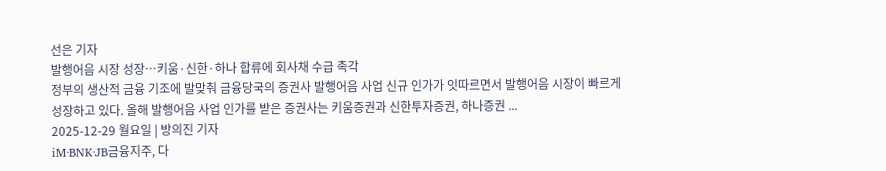선은 기자
발행어음 시장 성장…키움·신한·하나 합류에 회사채 수급 촉각
정부의 생산적 금융 기조에 발맞춰 금융당국의 증권사 발행어음 사업 신규 인가가 잇따르면서 발행어음 시장이 빠르게 성장하고 있다. 올해 발행어음 사업 인가를 받은 증권사는 키움증권과 신한투자증권, 하나증권 ...
2025-12-29 월요일 | 방의진 기자
iM·BNK·JB금융지주, 다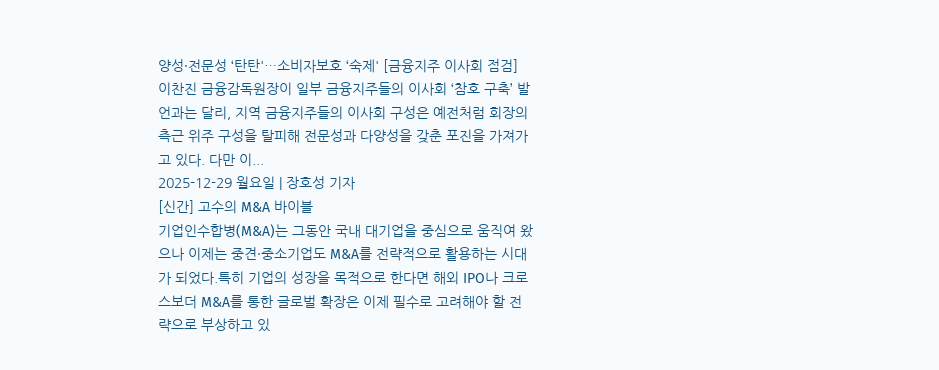양성·전문성 ‘탄탄'…소비자보호 ‘숙제' [금융지주 이사회 점검]
이찬진 금융감독원장이 일부 금융지주들의 이사회 ‘참호 구축’ 발언과는 달리, 지역 금융지주들의 이사회 구성은 예전처럼 회장의 측근 위주 구성을 탈피해 전문성과 다양성을 갖춘 포진을 가져가고 있다. 다만 이...
2025-12-29 월요일 | 장호성 기자
[신간] 고수의 M&A 바이블
기업인수합병(M&A)는 그동안 국내 대기업을 중심으로 움직여 왔으나 이제는 중견·중소기업도 M&A를 전략적으로 활용하는 시대가 되었다.특히 기업의 성장을 목적으로 한다면 해외 IPO나 크로스보더 M&A를 통한 글로벌 확장은 이제 필수로 고려해야 할 전략으로 부상하고 있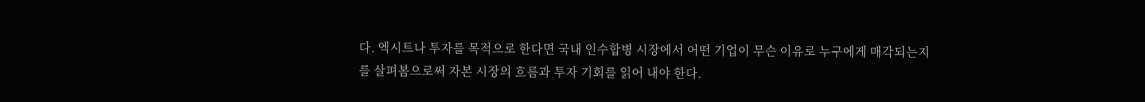다. 엑시트나 투자를 목적으로 한다면 국내 인수합병 시장에서 어떤 기업이 무슨 이유로 누구에게 매각되는지를 살펴봄으로써 자본 시장의 흐름과 투자 기회를 읽어 내야 한다.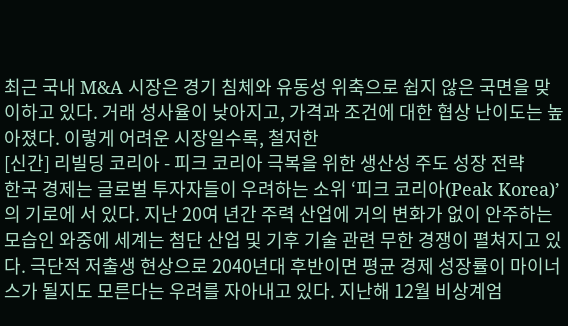최근 국내 M&A 시장은 경기 침체와 유동성 위축으로 쉽지 않은 국면을 맞이하고 있다. 거래 성사율이 낮아지고, 가격과 조건에 대한 협상 난이도는 높아졌다. 이렇게 어려운 시장일수록, 철저한
[신간] 리빌딩 코리아 - 피크 코리아 극복을 위한 생산성 주도 성장 전략
한국 경제는 글로벌 투자자들이 우려하는 소위 ‘피크 코리아(Peak Korea)’의 기로에 서 있다. 지난 20여 년간 주력 산업에 거의 변화가 없이 안주하는 모습인 와중에 세계는 첨단 산업 및 기후 기술 관련 무한 경쟁이 펼쳐지고 있다. 극단적 저출생 현상으로 2040년대 후반이면 평균 경제 성장률이 마이너스가 될지도 모른다는 우려를 자아내고 있다. 지난해 12월 비상계엄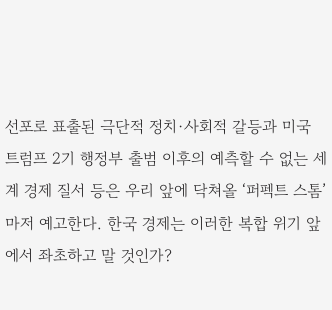선포로 표출된 극단적 정치·사회적 갈등과 미국 트럼프 2기 행정부 출범 이후의 예측할 수 없는 세계 경제 질서 등은 우리 앞에 닥쳐올 ‘퍼펙트 스톰’마저 예고한다. 한국 경제는 이러한 복합 위기 앞에서 좌초하고 말 것인가?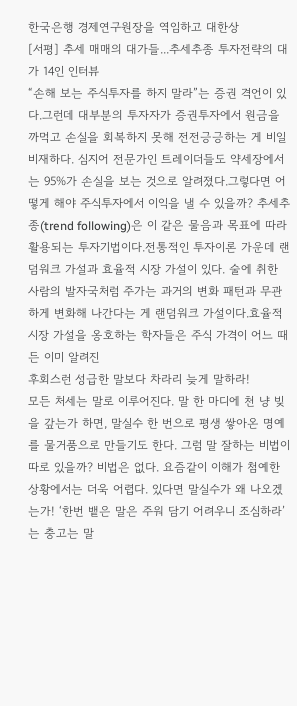한국은행 경제연구원장을 역임하고 대한상
[서평] 추세 매매의 대가들...추세추종 투자전략의 대가 14인 인터뷰
“손해 보는 주식투자를 하지 말라”는 증권 격언이 있다.그런데 대부분의 투자자가 증권투자에서 원금을 까먹고 손실을 회복하지 못해 전전긍긍하는 게 비일비재하다. 심지어 전문가인 트레이더들도 약세장에서는 95%가 손실을 보는 것으로 알려졌다.그렇다면 어떻게 해야 주식투자에서 이익을 낼 수 있을까? 추세추종(trend following)은 이 같은 물음과 목표에 따라 활용되는 투자기법이다.전통적인 투자이론 가운데 랜덤워크 가설과 효율적 시장 가설이 있다. 술에 취한 사람의 발자국처럼 주가는 과거의 변화 패턴과 무관하게 변화해 나간다는 게 랜덤워크 가설이다.효율적 시장 가설을 옹호하는 학자들은 주식 가격이 어느 때든 이미 알려진
후회스런 성급한 말보다 차라리 늦게 말하라!
모든 처세는 말로 이루어진다. 말 한 마디에 천 냥 빚을 갚는가 하면, 말실수 한 번으로 평생 쌓아온 명예를 물거품으로 만들기도 한다. 그럼 말 잘하는 비법이 따로 있을까? 비법은 없다. 요즘같이 이해가 첨예한 상황에서는 더욱 어렵다. 있다면 말실수가 왜 나오겠는가! ‘한번 뱉은 말은 주워 담기 어려우니 조심하라’는 충고는 말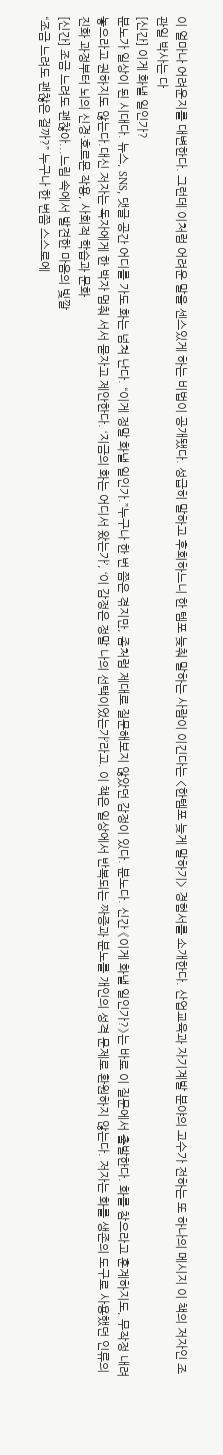이 얼마나 어려운지를 대변한다. 그런데 이처럼 어려운 말을 센스있게 하는 비법이 공개됐다. 성급히 말하고 후회하느니 한 템포 늦춰 말하는 사람이 이긴다는 <한템포 늦게 말하기> 경험서를 소개한다. 산업교육과 자기계발 분야의 고수가 전하는 또 하나의 메시지 이 책의 저자인 조관일 박사는 다
[신간] 이게 화낼 일인가?
분노가 일상이 된 시대다. 뉴스, SNS, 댓글 공간 어디를 가도 화는 넘쳐 난다. “이게 정말 화낼 일인가.”누구나 한 번 쯤은 겪지만, 좀처럼 제대로 질문해보지 않았던 감정이 있다. 분노다. 신간 《이게 화낼 일인가?》는 바로 이 질문에서 출발한다. 화를 참으라고 훈계하지도, 무작정 내려놓으라고 권하지도 않는다.대신 저자는 독자에게 한 박자 멈춰 서서 묻자고 제안한다. ‘지금의 화는 어디서 왔는가’, ‘이 감정은 정말 나의 선택이었는가’라고. 이 책은 일상에서 반복되는 짜증과 분노를 개인의 성격 문제로 환원하지 않는다. 저자는 화를 생존의 도구로 사용했던 인류의 진화 과정부터 뇌의 신경·호르몬 작용, 사회적 학습과 문화
[신간] 조금 느려도 괜찮아...느림 속에서 발견한 마음의 빛깔
“조금 느려도 괜찮은 걸까?” 누구나 한 번쯤 스스로에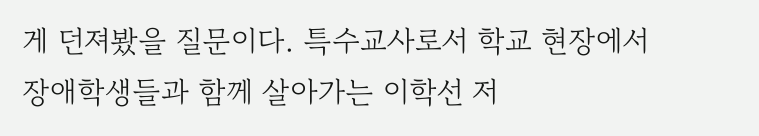게 던져봤을 질문이다. 특수교사로서 학교 현장에서 장애학생들과 함께 살아가는 이학선 저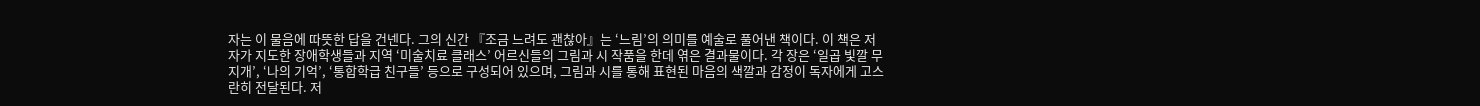자는 이 물음에 따뜻한 답을 건넨다. 그의 신간 『조금 느려도 괜찮아』는 ‘느림’의 의미를 예술로 풀어낸 책이다. 이 책은 저자가 지도한 장애학생들과 지역 ‘미술치료 클래스’ 어르신들의 그림과 시 작품을 한데 엮은 결과물이다. 각 장은 ‘일곱 빛깔 무지개’, ‘나의 기억’, ‘통합학급 친구들’ 등으로 구성되어 있으며, 그림과 시를 통해 표현된 마음의 색깔과 감정이 독자에게 고스란히 전달된다. 저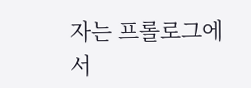자는 프롤로그에서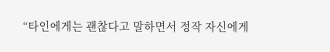“타인에게는 괜찮다고 말하면서 정작 자신에게